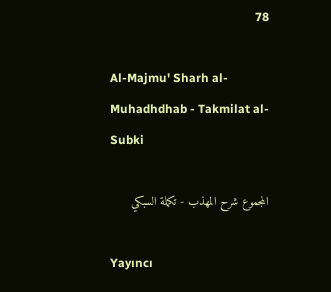78

Al-Majmu' Sharh al-Muhadhdhab - Takmilat al-Subki

المجموع شرح المهذب - تكملة السبكي

Yayıncı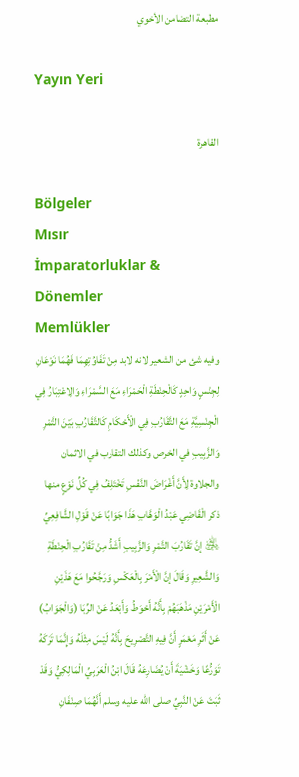مطبعة التضامن الأخوي

Yayın Yeri

القاهرة

Bölgeler
Mısır
İmparatorluklar & Dönemler
Memlükler
وفيه شئ من الشعير لانه لابد مِنْ تَفَاوُتِهِمَا فَهُمَا نَوْعَانِ لِجِنْسٍ وَاحِدٍ كَالْحِنْطَةِ الْحَمْرَاءِ مَعَ السَّمْرَاءِ وَالِاعْتِبَارُ فِي الْجِنْسِيَّةِ مَعَ التَّقَارُبِ فِي الْأَحْكَامِ كَالتَّقَارُبِ بَيْنَ التَّمْرِ وَالزَّبِيبِ في الخرص وكذلك التقارب في الاثمان والجلاوة لِأَنَّ أَغْرَاضَ النَّفْسِ تَخْتَلِفُ فِي كُلِّ نَوْعٍ منها ذكر الْقَاضِي عَبْدُ الْوَهَّابِ هَذَا جَوَابًا عَنْ قَوْلِ الشَّافِعِيِّ ﵁ إنَّ تَقَارُبَ التَّمْرِ وَالزَّبِيبِ أَشَدُّ مِنْ تَقَارُبِ الْحِنْطَةِ وَالشَّعِيرِ وَقَالَ إنَّ الْأَمْرَ بِالْعَكْسِ وَرَجَّحُوا مَعَ هَذَيْنِ الْأَمْرَيْنِ مَذْهَبَهُمْ بِأَنَّهُ أَحْوَطُ وَأَبْعَدُ عَنْ الرِّبَا (وَالْجَوَابُ) عَنْ أَثَرِ مَعْمَرٍ أَنَّ فِيهِ التَّصْرِيحَ بِأَنَّهُ لَيْسَ مِثْلَهُ وَإِنَّمَا تَرَكَهُ تَوَرُّعًا وَخَشْيَةَ أَنْ يُضَارِعَهُ قَالَ ابْنُ الْعَرَبِيِّ الْمَالِكِيُّ وَقَدْ ثَبَتَ عَنْ النَّبِيِّ صلى الله عليه وسلم أَنَّهُمَا صِنْفَانِ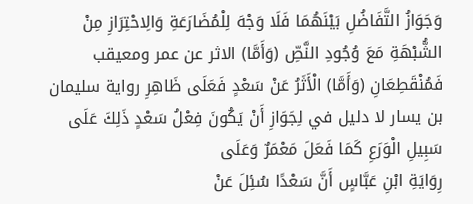وَجَوَازُ التَّفَاضُلِ بَيْنَهُمَا فَلَا وَجْهَ لِلْمُضَارَعَةِ وَالِاحْتِرَازِ مِنْ الشُّبْهَةِ مَعَ وُجُودِ النَّصِّ (وَأَمَّا) الاثر عن عمر ومعيقب فَمُنْقَطِعَانِ (وَأَمَّا) الْأَثَرُ عَنْ سَعْدٍ فَعَلَى ظَاهِرِ رواية سليمان بن يسار لا دليل في لِجَوَازِ أَنْ يَكُونَ فِعْلُ سَعْدٍ ذَلِكَ عَلَى سَبِيلِ الْوَرَعِ كَمَا فَعَلَ مَعْمَرٌ وَعَلَى
رِوَايَةِ ابْنِ عَبَّاسٍ أَنَّ سَعْدًا سُئِلَ عَنْ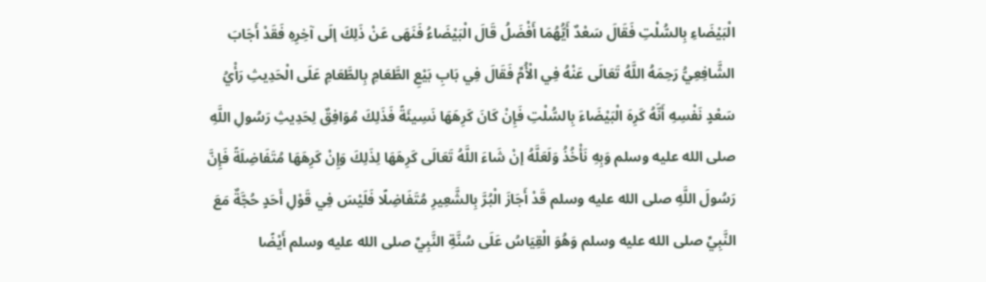الْبَيْضَاءِ بِالسُّلْتِ فَقَالَ سَعْدٌ أَيُّهُمَا أَفْضَلُ قَالَ الْبَيْضَاءُ فَنَهَى عَنْ ذَلِكَ إلَى آخِرِهِ فَقَدْ أَجَابَ الشَّافِعِيُّ رَحِمَهُ اللَّهُ تَعَالَى عَنْهُ فِي الْأُمِّ فَقَالَ فِي بَابِ بَيْعِ الطَّعَامِ بِالطَّعَامِ عَلَى الْحَدِيثِ رَأْيُ سَعْدٍ نَفْسِهِ أَنَّهُ كَرِهَ الْبَيْضَاءَ بِالسُّلْتِ فَإِنْ كَانَ كَرِهَهَا نَسِيئَةً فَذَلِكَ مُوَافِقٌ لِحَدِيثِ رَسُولِ اللَّهِ صلى الله عليه وسلم وَبِهِ نَأْخُذُ وَلَعَلَّهُ إنْ شَاءَ اللَّهُ تَعَالَى كَرِهَهَا لِذَلِكَ وَإِنْ كَرِهَهَا مُتَفَاضِلَةً فَإِنَّ رَسُولَ اللَّهِ صلى الله عليه وسلم قَدْ أَجَازَ الْبُرَّ بِالشَّعِيرِ مُتَفَاضِلًا فَلَيْسَ فِي قَوْلِ أَحَدٍ حُجَّةٌ مَعَ النَّبِيِّ صلى الله عليه وسلم وَهُوَ الْقِيَاسُ عَلَى سُنَّةِ النَّبِيِّ صلى الله عليه وسلم أَيْضًا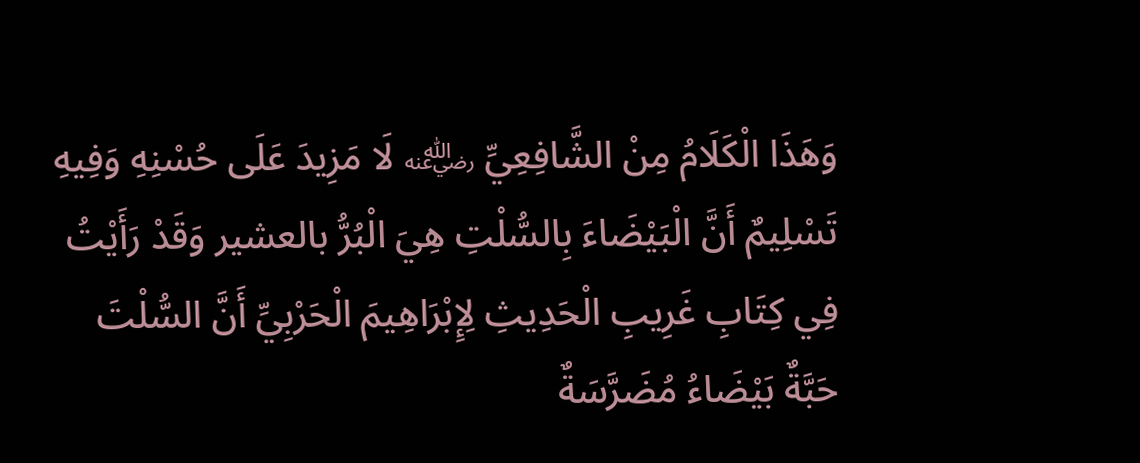وَهَذَا الْكَلَامُ مِنْ الشَّافِعِيِّ ﵁ لَا مَزِيدَ عَلَى حُسْنِهِ وَفِيهِ تَسْلِيمٌ أَنَّ الْبَيْضَاءَ بِالسُّلْتِ هِيَ الْبُرُّ بالعشير وَقَدْ رَأَيْتُ فِي كِتَابِ غَرِيبِ الْحَدِيثِ لِإِبْرَاهِيمَ الْحَرْبِيِّ أَنَّ السُّلْتَ حَبَّةٌ بَيْضَاءُ مُضَرَّسَةٌ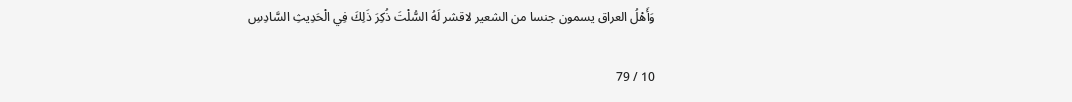وَأَهْلُ العراق يسمون جنسا من الشعير لاقشر لَهُ السُّلْتَ ذُكِرَ ذَلِكَ فِي الْحَدِيثِ السَّادِسِ

10 / 79